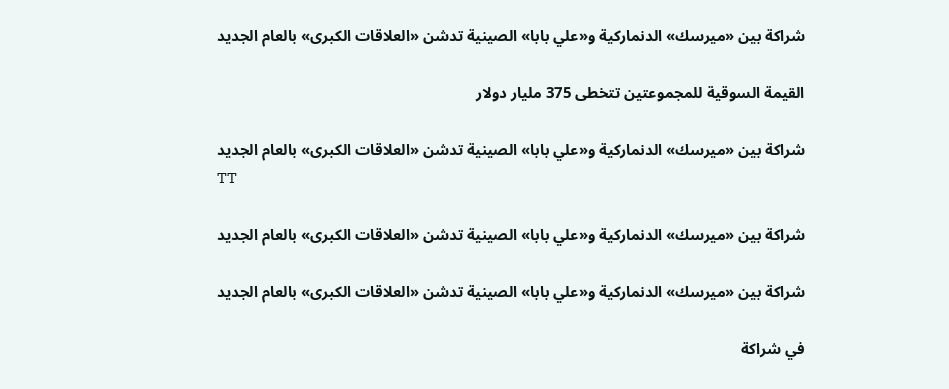شراكة بين «ميرسك» الدنماركية و«علي بابا» الصينية تدشن «العلاقات الكبرى» بالعام الجديد

القيمة السوقية للمجموعتين تتخطى 375 مليار دولار

شراكة بين «ميرسك» الدنماركية و«علي بابا» الصينية تدشن «العلاقات الكبرى» بالعام الجديد
TT

شراكة بين «ميرسك» الدنماركية و«علي بابا» الصينية تدشن «العلاقات الكبرى» بالعام الجديد

شراكة بين «ميرسك» الدنماركية و«علي بابا» الصينية تدشن «العلاقات الكبرى» بالعام الجديد

في شراكة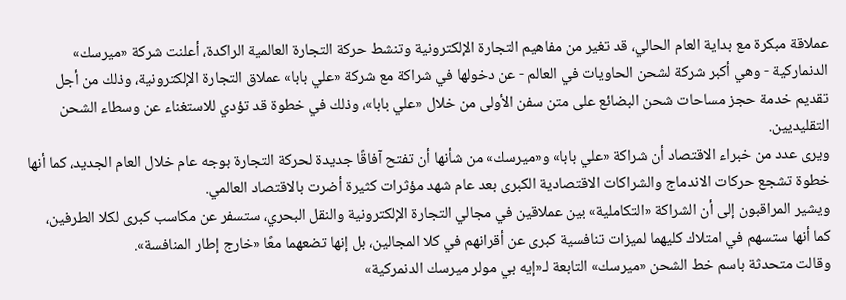عملاقة مبكرة مع بداية العام الحالي، قد تغير من مفاهيم التجارة الإلكترونية وتنشط حركة التجارة العالمية الراكدة، أعلنت شركة «ميرسك» الدنماركية - وهي أكبر شركة لشحن الحاويات في العالم - عن دخولها في شراكة مع شركة «علي بابا» عملاق التجارة الإلكترونية، وذلك من أجل تقديم خدمة حجز مساحات شحن البضائع على متن سفن الأولى من خلال «علي بابا»، وذلك في خطوة قد تؤدي للاستغناء عن وسطاء الشحن التقليديين.
ويرى عدد من خبراء الاقتصاد أن شراكة «علي بابا» و«ميرسك» من شأنها أن تفتح آفاقًا جديدة لحركة التجارة بوجه عام خلال العام الجديد، كما أنها خطوة تشجع حركات الاندماج والشراكات الاقتصادية الكبرى بعد عام شهد مؤثرات كثيرة أضرت بالاقتصاد العالمي.
ويشير المراقبون إلى أن الشراكة «التكاملية» بين عملاقين في مجالي التجارة الإلكترونية والنقل البحري، ستسفر عن مكاسب كبرى لكلا الطرفين، كما أنها ستسهم في امتلاك كليهما لميزات تنافسية كبرى عن أقرانهم في كلا المجالين، بل إنها تضعهما معًا «خارج إطار المنافسة».
وقالت متحدثة باسم خط الشحن «ميرسك» التابعة لـ«إيه بي مولر ميرسك الدنمركية»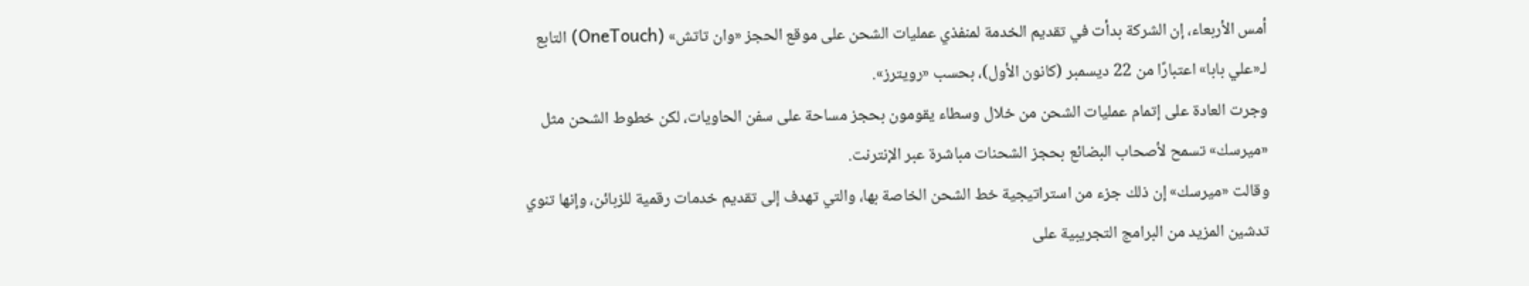أمس الأربعاء، إن الشركة بدأت في تقديم الخدمة لمنفذي عمليات الشحن على موقع الحجز «وان تاتش» (OneTouch) التابع لـ«علي بابا» اعتبارًا من 22 ديسمبر (كانون الأول)، بحسب «رويترز».
وجرت العادة على إتمام عمليات الشحن من خلال وسطاء يقومون بحجز مساحة على سفن الحاويات، لكن خطوط الشحن مثل «ميرسك» تسمح لأصحاب البضائع بحجز الشحنات مباشرة عبر الإنترنت.
وقالت «ميرسك» إن ذلك جزء من استراتيجية خط الشحن الخاصة بها، والتي تهدف إلى تقديم خدمات رقمية للزبائن، وإنها تنوي تدشين المزيد من البرامج التجريبية على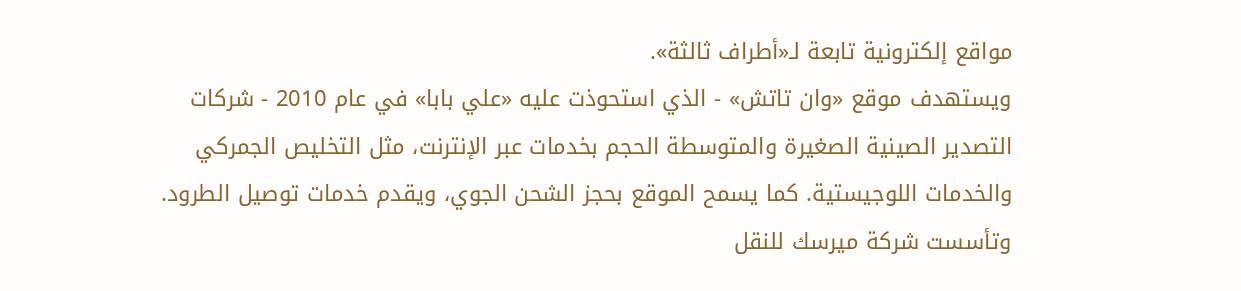مواقع إلكترونية تابعة لـ«أطراف ثالثة».
ويستهدف موقع «وان تاتش» - الذي استحوذت عليه «علي بابا» في عام 2010 - شركات التصدير الصينية الصغيرة والمتوسطة الحجم بخدمات عبر الإنترنت، مثل التخليص الجمركي والخدمات اللوجيستية. كما يسمح الموقع بحجز الشحن الجوي، ويقدم خدمات توصيل الطرود.
وتأسست شركة ميرسك للنقل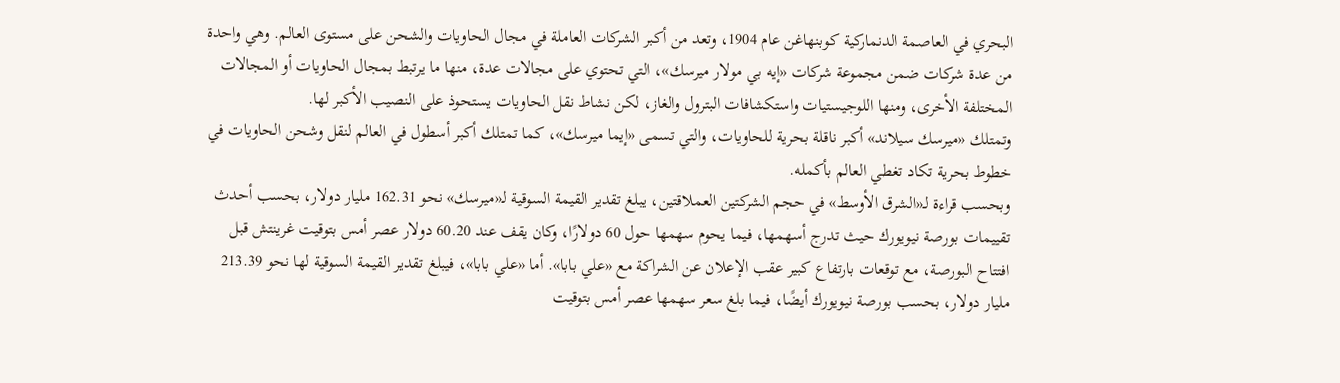البحري في العاصمة الدنماركية كوبنهاغن عام 1904، وتعد من أكبر الشركات العاملة في مجال الحاويات والشحن على مستوى العالم. وهي واحدة من عدة شركات ضمن مجموعة شركات «إيه بي مولار ميرسك»، التي تحتوي على مجالات عدة، منها ما يرتبط بمجال الحاويات أو المجالات المختلفة الأخرى، ومنها اللوجيستيات واستكشافات البترول والغاز، لكن نشاط نقل الحاويات يستحوذ على النصيب الأكبر لها.
وتمتلك «ميرسك سيلاند» أكبر ناقلة بحرية للحاويات، والتي تسمى «إيما ميرسك»، كما تمتلك أكبر أسطول في العالم لنقل وشحن الحاويات في خطوط بحرية تكاد تغطي العالم بأكمله.
وبحسب قراءة لـ«الشرق الأوسط» في حجم الشركتين العملاقتين، يبلغ تقدير القيمة السوقية لـ«ميرسك» نحو 162.31 مليار دولار، بحسب أحدث تقييمات بورصة نيويورك حيث تدرج أسهمها، فيما يحوم سهمها حول 60 دولارًا، وكان يقف عند 60.20 دولار عصر أمس بتوقيت غرينتش قبل افتتاح البورصة، مع توقعات بارتفاع كبير عقب الإعلان عن الشراكة مع «علي بابا». أما «علي بابا»، فيبلغ تقدير القيمة السوقية لها نحو 213.39 مليار دولار، بحسب بورصة نيويورك أيضًا، فيما بلغ سعر سهمها عصر أمس بتوقيت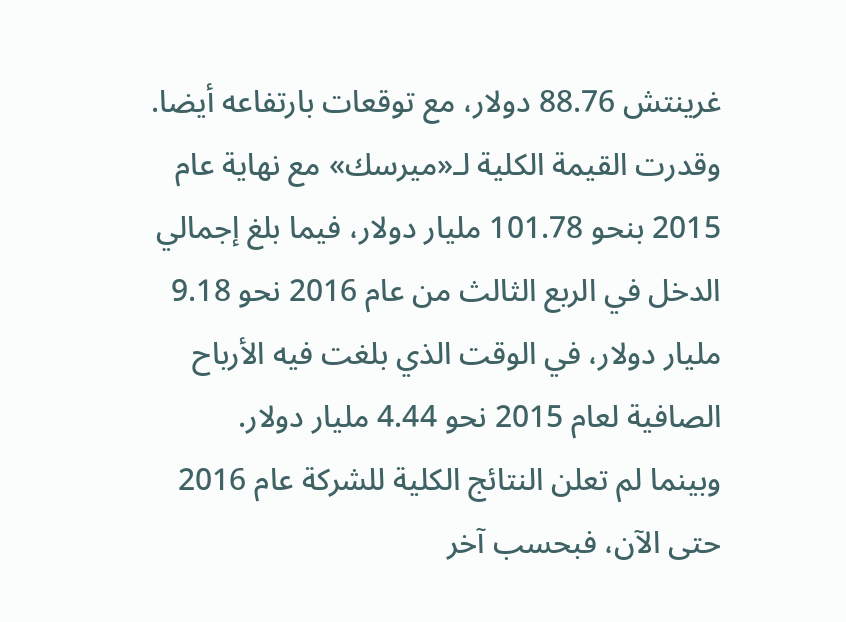غرينتش 88.76 دولار، مع توقعات بارتفاعه أيضا.
وقدرت القيمة الكلية لـ«ميرسك» مع نهاية عام 2015 بنحو 101.78 مليار دولار، فيما بلغ إجمالي الدخل في الربع الثالث من عام 2016 نحو 9.18 مليار دولار، في الوقت الذي بلغت فيه الأرباح الصافية لعام 2015 نحو 4.44 مليار دولار.
وبينما لم تعلن النتائج الكلية للشركة عام 2016 حتى الآن، فبحسب آخر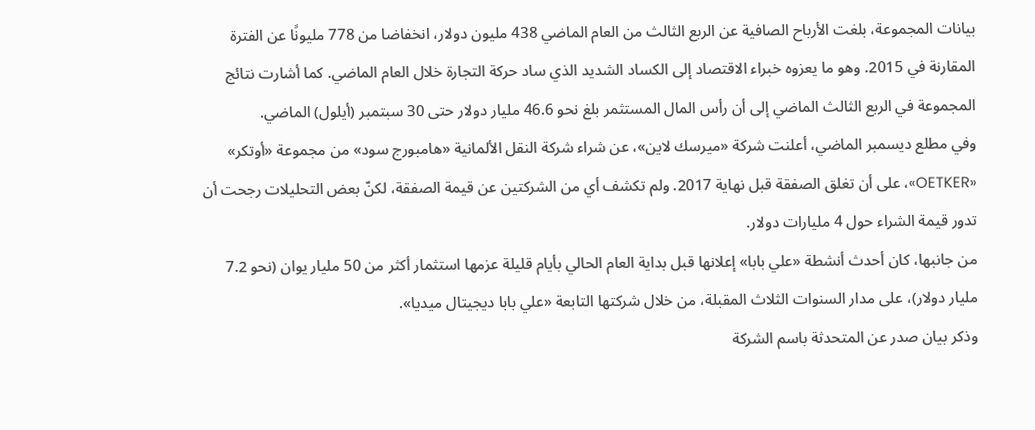بيانات المجموعة، بلغت الأرباح الصافية عن الربع الثالث من العام الماضي 438 مليون دولار، انخفاضا من 778 مليونًا عن الفترة المقارنة في 2015. وهو ما يعزوه خبراء الاقتصاد إلى الكساد الشديد الذي ساد حركة التجارة خلال العام الماضي. كما أشارت نتائج المجموعة في الربع الثالث الماضي إلى أن رأس المال المستثمر بلغ نحو 46.6 مليار دولار حتى 30 سبتمبر (أيلول) الماضي.
وفي مطلع ديسمبر الماضي، أعلنت شركة «ميرسك لاين»، عن شراء شركة النقل الألمانية «هامبورج سود» من مجموعة «أوتكر» «OETKER»، على أن تغلق الصفقة قبل نهاية 2017. ولم تكشف أي من الشركتين عن قيمة الصفقة، لكنّ بعض التحليلات رجحت أن تدور قيمة الشراء حول 4 مليارات دولار.
من جانبها، كان أحدث أنشطة «علي بابا» إعلانها قبل بداية العام الحالي بأيام قليلة عزمها استثمار أكثر من 50 مليار يوان (نحو 7.2 مليار دولار)، على مدار السنوات الثلاث المقبلة، من خلال شركتها التابعة «علي بابا ديجيتال ميديا».
وذكر بيان صدر عن المتحدثة باسم الشركة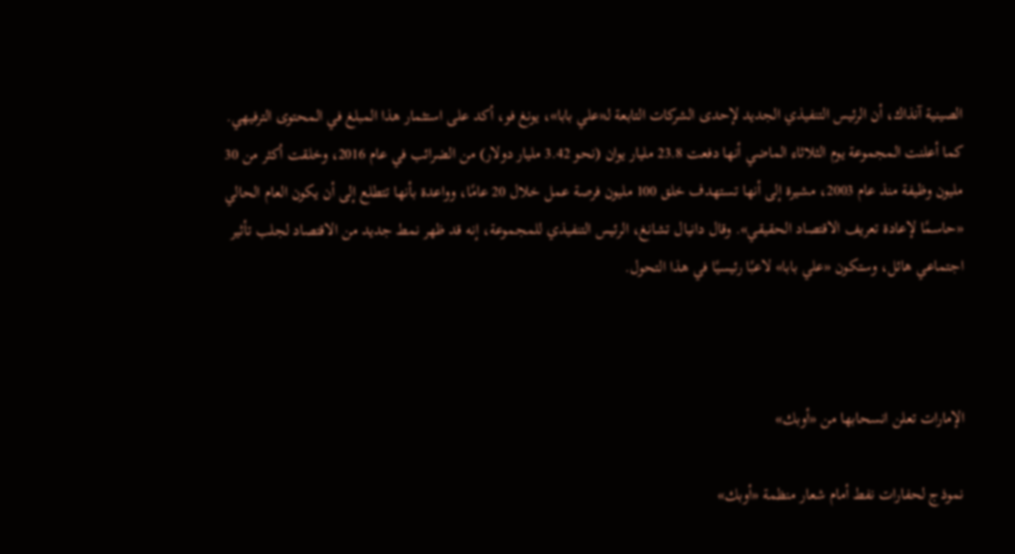الصينية آنذاك، أن الرئيس التنفيذي الجديد لإحدى الشركات التابعة لـ«علي بابا»، يونغ فو، أكد على استثمار هذا المبلغ في المحتوى الترفيهي.
كما أعلنت المجموعة يوم الثلاثاء الماضي أنها دفعت 23.8 مليار يوان (نحو 3.42 مليار دولار) من الضرائب في عام 2016، وخلقت أكثر من 30 مليون وظيفة منذ عام 2003، مشيرة إلى أنها تستهدف خلق 100 مليون فرصة عمل خلال 20 عامًا، وواعدة بأنها تتطلع إلى أن يكون العام الحالي «حاسمًا لإعادة تعريف الاقتصاد الحقيقي». وقال دانيال تشانغ، الرئيس التنفيذي للمجموعة، إنه قد ظهر نمط جديد من الاقتصاد لجلب تأثير اجتماعي هائل، وستكون «علي بابا» لاعبًا رئيسيًا في هذا التحول.



الإمارات تعلن انسحابها من «أوبك»

نموذج لحفارات نفط أمام شعار منظمة «أوبك»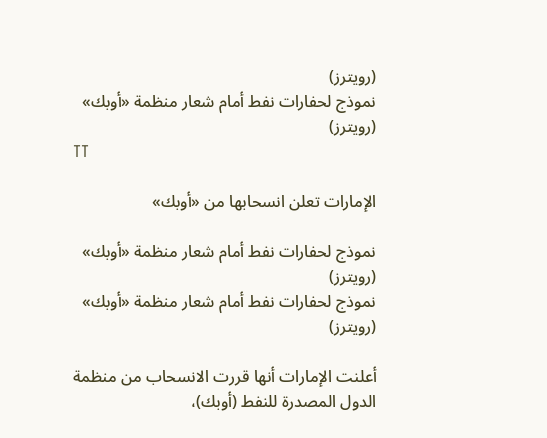(رويترز)
نموذج لحفارات نفط أمام شعار منظمة «أوبك» (رويترز)
TT

الإمارات تعلن انسحابها من «أوبك»

نموذج لحفارات نفط أمام شعار منظمة «أوبك» (رويترز)
نموذج لحفارات نفط أمام شعار منظمة «أوبك» (رويترز)

أعلنت الإمارات أنها قررت الانسحاب من منظمة الدول المصدرة للنفط (أوبك)،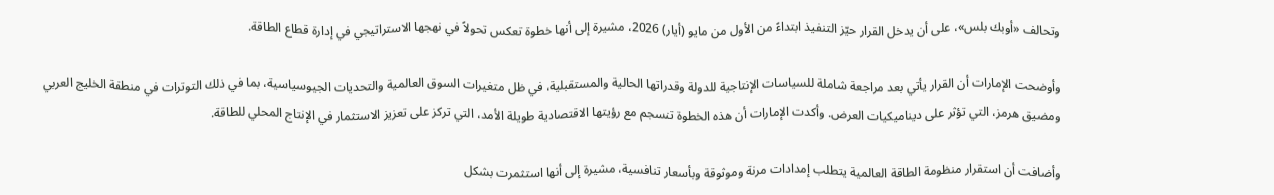وتحالف «أوبك بلس»، على أن يدخل القرار حيّز التنفيذ ابتداءً من الأول من مايو (أيار) 2026، مشيرة إلى أنها خطوة تعكس تحولاً في نهجها الاستراتيجي في إدارة قطاع الطاقة.

وأوضحت الإمارات أن القرار يأتي بعد مراجعة شاملة للسياسات الإنتاجية للدولة وقدراتها الحالية والمستقبلية، في ظل متغيرات السوق العالمية والتحديات الجيوسياسية، بما في ذلك التوترات في منطقة الخليج العربي ومضيق هرمز، التي تؤثر على ديناميكيات العرض. وأكدت الإمارات أن هذه الخطوة تنسجم مع رؤيتها الاقتصادية طويلة الأمد، التي تركز على تعزيز الاستثمار في الإنتاج المحلي للطاقة.

وأضافت أن استقرار منظومة الطاقة العالمية يتطلب إمدادات مرنة وموثوقة وبأسعار تنافسية، مشيرة إلى أنها استثمرت بشكل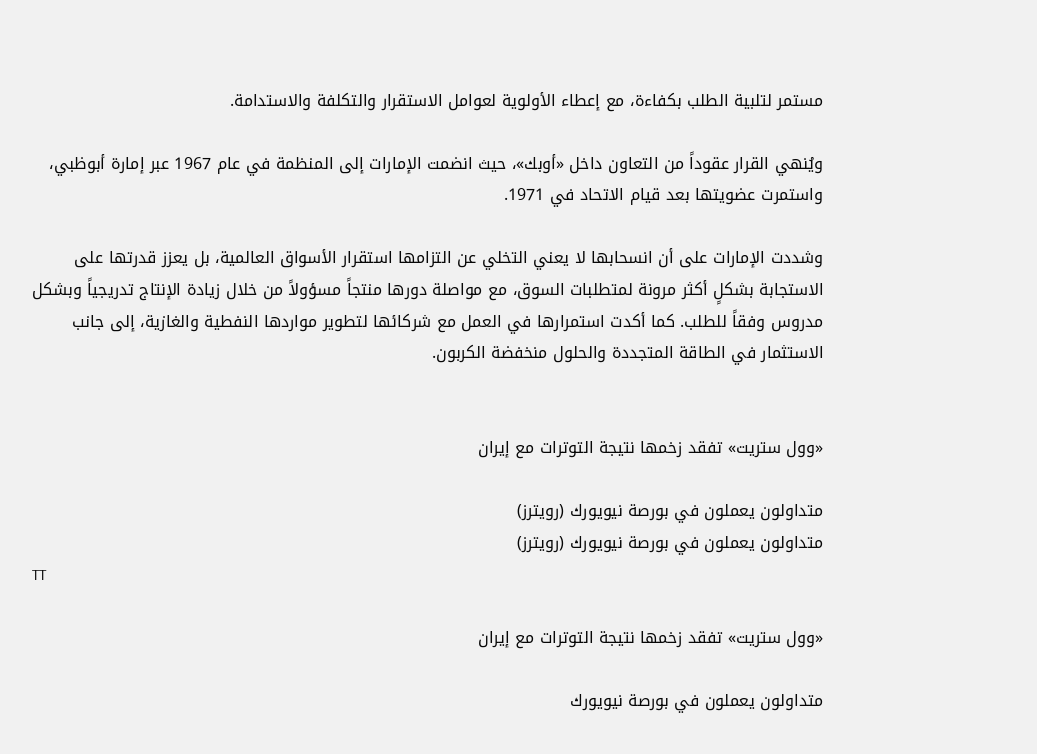مستمر لتلبية الطلب بكفاءة، مع إعطاء الأولوية لعوامل الاستقرار والتكلفة والاستدامة.

ويُنهي القرار عقوداً من التعاون داخل «أوبك»، حيث انضمت الإمارات إلى المنظمة في عام 1967 عبر إمارة أبوظبي، واستمرت عضويتها بعد قيام الاتحاد في 1971.

وشددت الإمارات على أن انسحابها لا يعني التخلي عن التزامها استقرار الأسواق العالمية، بل يعزز قدرتها على الاستجابة بشكلٍ أكثر مرونة لمتطلبات السوق، مع مواصلة دورها منتجاً مسؤولاً من خلال زيادة الإنتاج تدريجياً وبشكل مدروس وفقاً للطلب. كما أكدت استمرارها في العمل مع شركائها لتطوير مواردها النفطية والغازية، إلى جانب الاستثمار في الطاقة المتجددة والحلول منخفضة الكربون.


«وول ستريت» تفقد زخمها نتيجة التوترات مع إيران

متداولون يعملون في بورصة نيويورك (رويترز)
متداولون يعملون في بورصة نيويورك (رويترز)
TT

«وول ستريت» تفقد زخمها نتيجة التوترات مع إيران

متداولون يعملون في بورصة نيويورك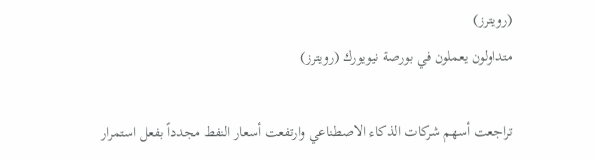(رويترز)
متداولون يعملون في بورصة نيويورك (رويترز)

تراجعت أسهم شركات الذكاء الاصطناعي وارتفعت أسعار النفط مجدداً بفعل استمرار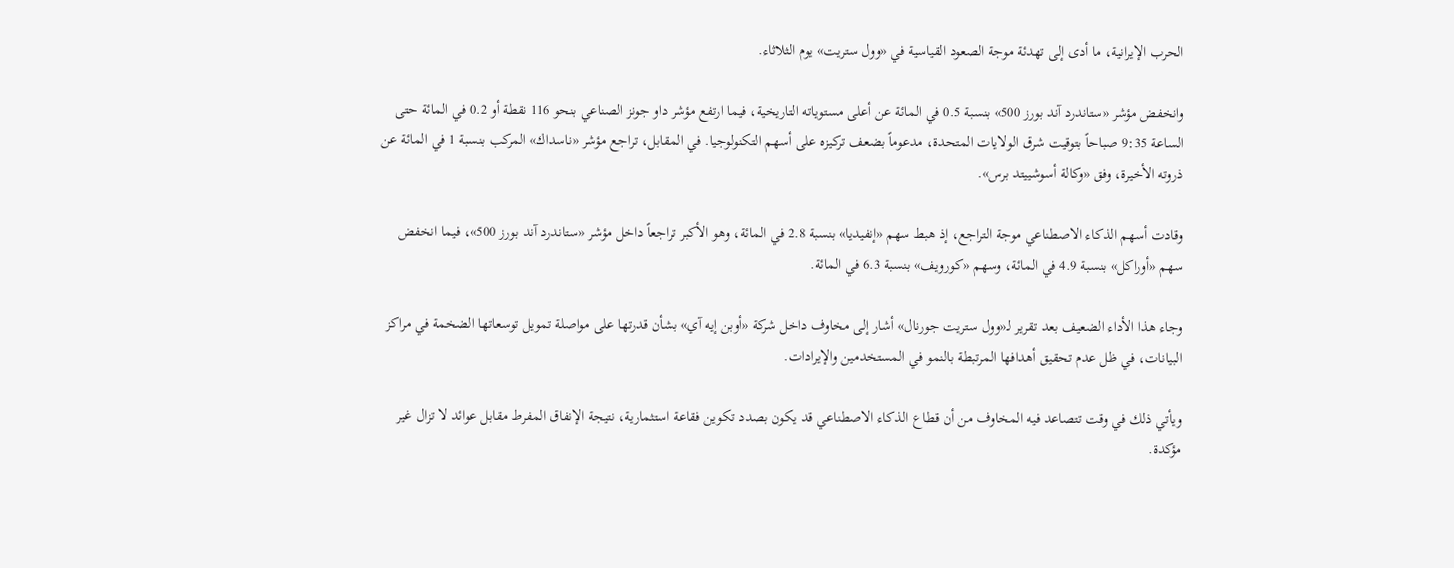الحرب الإيرانية، ما أدى إلى تهدئة موجة الصعود القياسية في «وول ستريت» يوم الثلاثاء.

وانخفض مؤشر «ستاندرد آند بورز 500» بنسبة 0.5 في المائة عن أعلى مستوياته التاريخية، فيما ارتفع مؤشر داو جونز الصناعي بنحو 116 نقطة أو 0.2 في المائة حتى الساعة 9:35 صباحاً بتوقيت شرق الولايات المتحدة، مدعوماً بضعف تركيزه على أسهم التكنولوجيا. في المقابل، تراجع مؤشر «ناسداك» المركب بنسبة 1 في المائة عن ذروته الأخيرة، وفق «وكالة أسوشييتد برس».

وقادت أسهم الذكاء الاصطناعي موجة التراجع، إذ هبط سهم «إنفيديا» بنسبة 2.8 في المائة، وهو الأكبر تراجعاً داخل مؤشر «ستاندرد آند بورز 500»، فيما انخفض سهم «أوراكل» بنسبة 4.9 في المائة، وسهم «كورويف» بنسبة 6.3 في المائة.

وجاء هذا الأداء الضعيف بعد تقرير لـ«وول ستريت جورنال» أشار إلى مخاوف داخل شركة «أوبن إيه آي» بشأن قدرتها على مواصلة تمويل توسعاتها الضخمة في مراكز البيانات، في ظل عدم تحقيق أهدافها المرتبطة بالنمو في المستخدمين والإيرادات.

ويأتي ذلك في وقت تتصاعد فيه المخاوف من أن قطاع الذكاء الاصطناعي قد يكون بصدد تكوين فقاعة استثمارية، نتيجة الإنفاق المفرط مقابل عوائد لا تزال غير مؤكدة.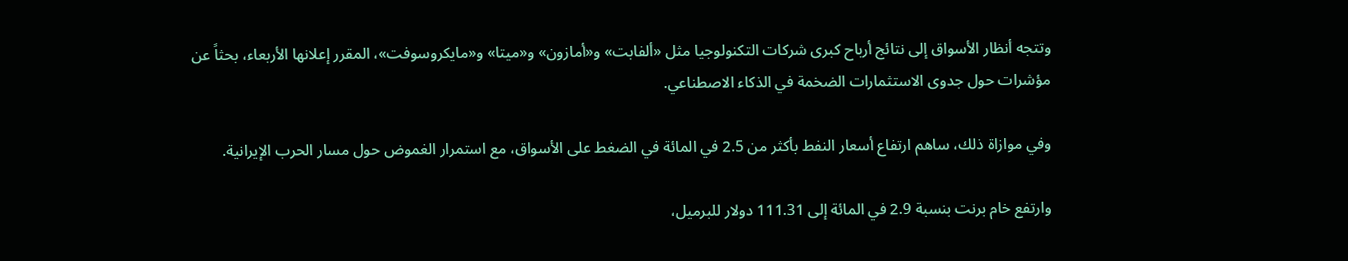وتتجه أنظار الأسواق إلى نتائج أرباح كبرى شركات التكنولوجيا مثل «ألفابت» و«أمازون» و«ميتا» و«مايكروسوفت»، المقرر إعلانها الأربعاء، بحثاً عن مؤشرات حول جدوى الاستثمارات الضخمة في الذكاء الاصطناعي.

وفي موازاة ذلك، ساهم ارتفاع أسعار النفط بأكثر من 2.5 في المائة في الضغط على الأسواق، مع استمرار الغموض حول مسار الحرب الإيرانية.

وارتفع خام برنت بنسبة 2.9 في المائة إلى 111.31 دولار للبرميل،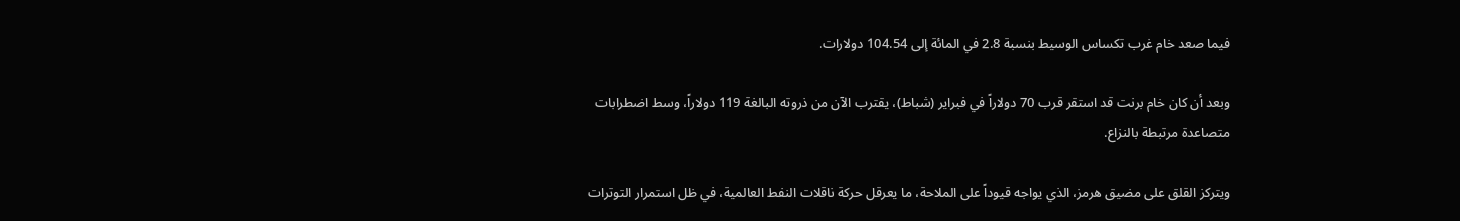فيما صعد خام غرب تكساس الوسيط بنسبة 2.8 في المائة إلى 104.54 دولارات.

وبعد أن كان خام برنت قد استقر قرب 70 دولاراً في فبراير (شباط)، يقترب الآن من ذروته البالغة 119 دولاراً، وسط اضطرابات متصاعدة مرتبطة بالنزاع.

ويتركز القلق على مضيق هرمز، الذي يواجه قيوداً على الملاحة، ما يعرقل حركة ناقلات النفط العالمية، في ظل استمرار التوترات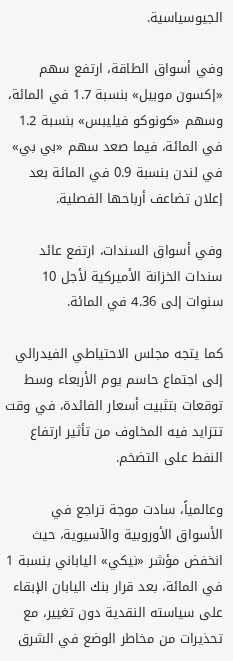الجيوسياسية.

وفي أسواق الطاقة، ارتفع سهم «إكسون موبيل» بنسبة 1.7 في المائة، وسهم «كونوكو فيليبس» بنسبة 1.2 في المائة، فيما صعد سهم «بي بي» في لندن بنسبة 0.9 في المائة بعد إعلان تضاعف أرباحها الفصلية.

وفي أسواق السندات، ارتفع عائد سندات الخزانة الأميركية لأجل 10 سنوات إلى 4.36 في المائة.

كما يتجه مجلس الاحتياطي الفيدرالي إلى اجتماع حاسم يوم الأربعاء وسط توقعات بتثبيت أسعار الفائدة، في وقت تتزايد فيه المخاوف من تأثير ارتفاع النفط على التضخم.

وعالمياً، سادت موجة تراجع في الأسواق الأوروبية والآسيوية، حيث انخفض مؤشر «نيكي» الياباني بنسبة 1 في المائة، بعد قرار بنك اليابان الإبقاء على سياسته النقدية دون تغيير، مع تحذيرات من مخاطر الوضع في الشرق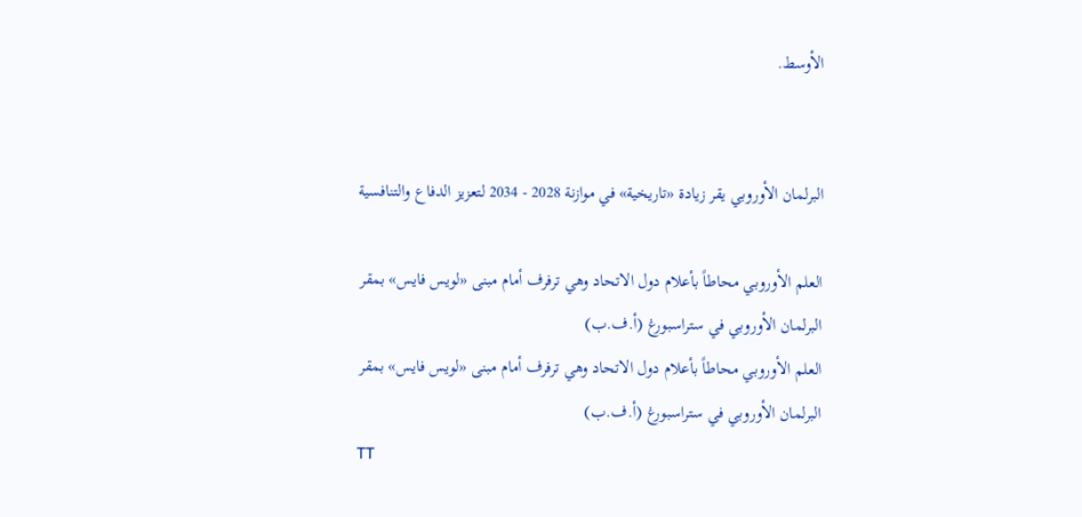الأوسط.


البرلمان الأوروبي يقر زيادة «تاريخية» في موازنة 2028 - 2034 لتعزيز الدفاع والتنافسية

العلم الأوروبي محاطاً بأعلام دول الاتحاد وهي ترفرف أمام مبنى «لويس فايس» بمقر البرلمان الأوروبي في ستراسبورغ (أ.ف.ب)
العلم الأوروبي محاطاً بأعلام دول الاتحاد وهي ترفرف أمام مبنى «لويس فايس» بمقر البرلمان الأوروبي في ستراسبورغ (أ.ف.ب)
TT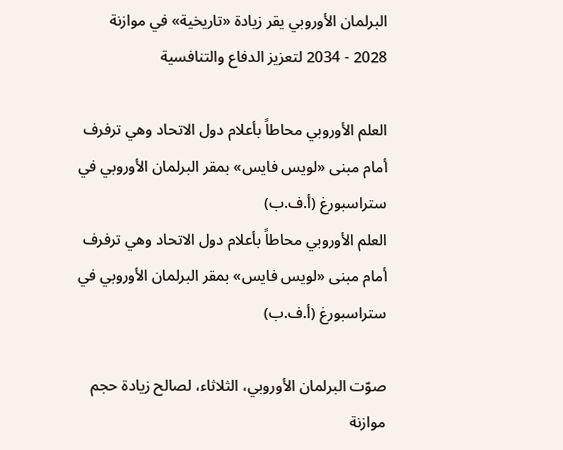البرلمان الأوروبي يقر زيادة «تاريخية» في موازنة 2028 - 2034 لتعزيز الدفاع والتنافسية

العلم الأوروبي محاطاً بأعلام دول الاتحاد وهي ترفرف أمام مبنى «لويس فايس» بمقر البرلمان الأوروبي في ستراسبورغ (أ.ف.ب)
العلم الأوروبي محاطاً بأعلام دول الاتحاد وهي ترفرف أمام مبنى «لويس فايس» بمقر البرلمان الأوروبي في ستراسبورغ (أ.ف.ب)

صوّت البرلمان الأوروبي، الثلاثاء، لصالح زيادة حجم موازنة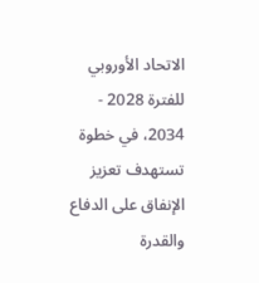الاتحاد الأوروبي للفترة 2028 - 2034، في خطوة تستهدف تعزيز الإنفاق على الدفاع والقدرة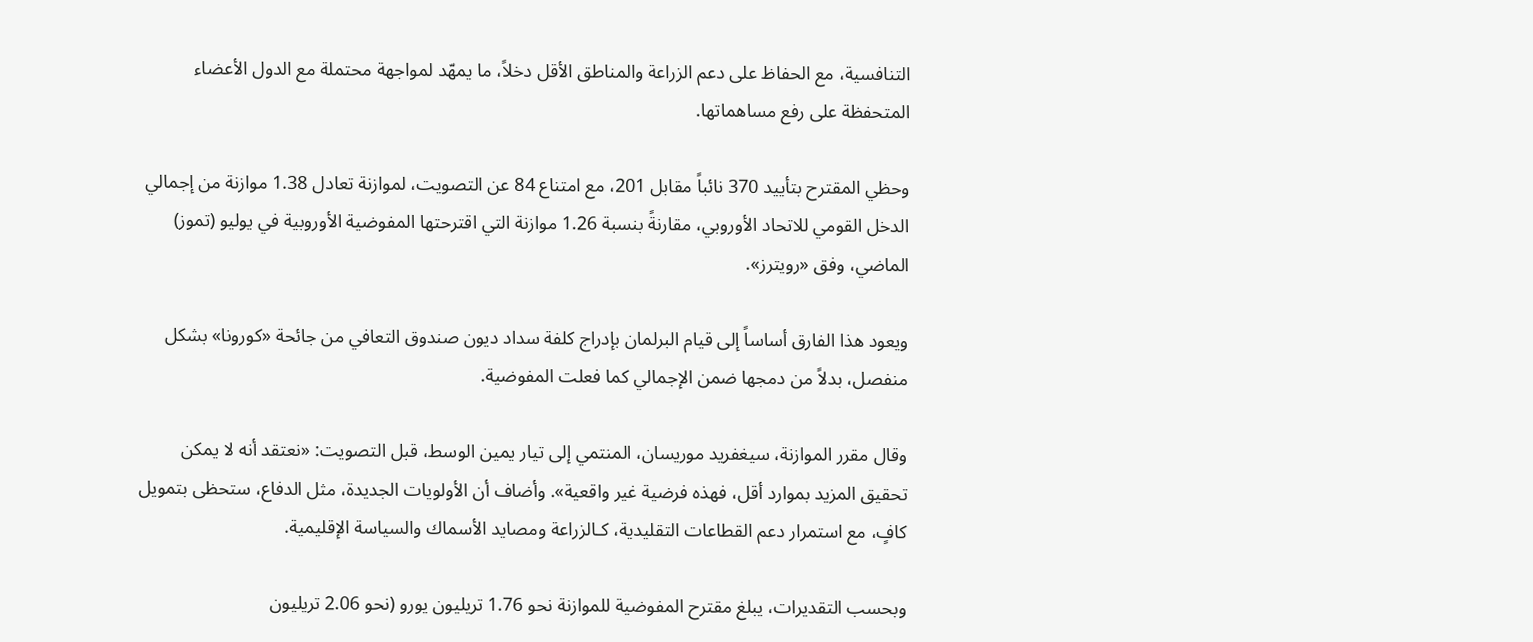التنافسية، مع الحفاظ على دعم الزراعة والمناطق الأقل دخلاً، ما يمهّد لمواجهة محتملة مع الدول الأعضاء المتحفظة على رفع مساهماتها.

وحظي المقترح بتأييد 370 نائباً مقابل 201، مع امتناع 84 عن التصويت، لموازنة تعادل 1.38 موازنة من إجمالي الدخل القومي للاتحاد الأوروبي، مقارنةً بنسبة 1.26 موازنة التي اقترحتها المفوضية الأوروبية في يوليو (تموز) الماضي، وفق «رويترز».

ويعود هذا الفارق أساساً إلى قيام البرلمان بإدراج كلفة سداد ديون صندوق التعافي من جائحة «كورونا» بشكل منفصل، بدلاً من دمجها ضمن الإجمالي كما فعلت المفوضية.

وقال مقرر الموازنة، سيغفريد موريسان، المنتمي إلى تيار يمين الوسط، قبل التصويت: «نعتقد أنه لا يمكن تحقيق المزيد بموارد أقل، فهذه فرضية غير واقعية». وأضاف أن الأولويات الجديدة، مثل الدفاع، ستحظى بتمويل كافٍ، مع استمرار دعم القطاعات التقليدية، كـالزراعة ومصايد الأسماك والسياسة الإقليمية.

وبحسب التقديرات، يبلغ مقترح المفوضية للموازنة نحو 1.76 تريليون يورو (نحو 2.06 تريليون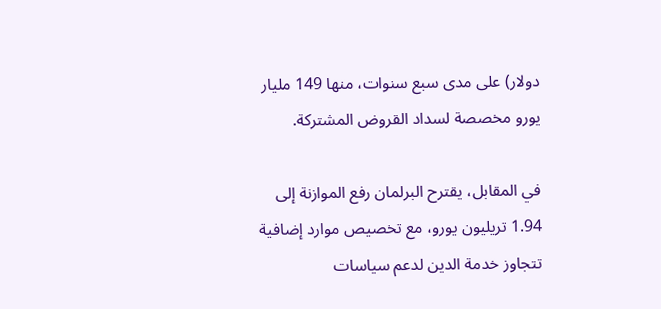دولار) على مدى سبع سنوات، منها 149 مليار يورو مخصصة لسداد القروض المشتركة.

في المقابل، يقترح البرلمان رفع الموازنة إلى 1.94 تريليون يورو، مع تخصيص موارد إضافية تتجاوز خدمة الدين لدعم سياسات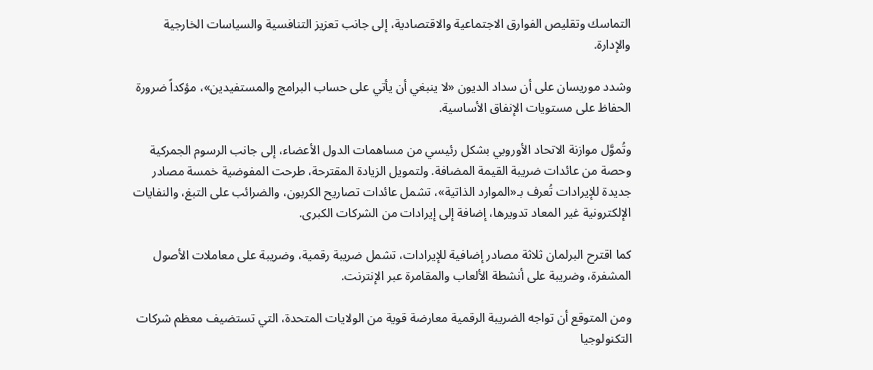التماسك وتقليص الفوارق الاجتماعية والاقتصادية، إلى جانب تعزيز التنافسية والسياسات الخارجية والإدارة.

وشدد موريسان على أن سداد الديون «لا ينبغي أن يأتي على حساب البرامج والمستفيدين»، مؤكداً ضرورة الحفاظ على مستويات الإنفاق الأساسية.

وتُموَّل موازنة الاتحاد الأوروبي بشكل رئيسي من مساهمات الدول الأعضاء، إلى جانب الرسوم الجمركية وحصة من عائدات ضريبة القيمة المضافة. ولتمويل الزيادة المقترحة، طرحت المفوضية خمسة مصادر جديدة للإيرادات تُعرف بـ«الموارد الذاتية»، تشمل عائدات تصاريح الكربون، والضرائب على التبغ، والنفايات الإلكترونية غير المعاد تدويرها، إضافة إلى إيرادات من الشركات الكبرى.

كما اقترح البرلمان ثلاثة مصادر إضافية للإيرادات، تشمل ضريبة رقمية، وضريبة على معاملات الأصول المشفرة، وضريبة على أنشطة الألعاب والمقامرة عبر الإنترنت.

ومن المتوقع أن تواجه الضريبة الرقمية معارضة قوية من الولايات المتحدة، التي تستضيف معظم شركات التكنولوجيا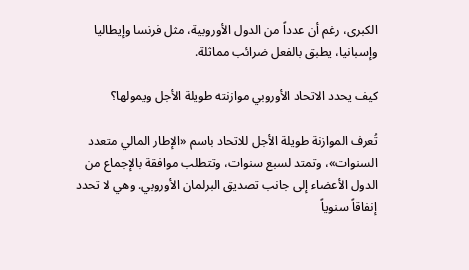الكبرى، رغم أن عدداً من الدول الأوروبية، مثل فرنسا وإيطاليا وإسبانيا، يطبق بالفعل ضرائب مماثلة.

كيف يحدد الاتحاد الأوروبي موازنته طويلة الأجل ويمولها؟

تُعرف الموازنة طويلة الأجل للاتحاد باسم «الإطار المالي متعدد السنوات»، وتمتد لسبع سنوات، وتتطلب موافقة بالإجماع من الدول الأعضاء إلى جانب تصديق البرلمان الأوروبي. وهي لا تحدد إنفاقاً سنوياً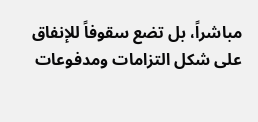مباشراً، بل تضع سقوفاً للإنفاق على شكل التزامات ومدفوعات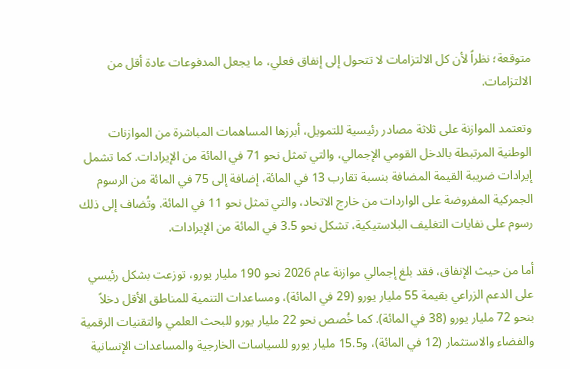متوقعة؛ نظراً لأن كل الالتزامات لا تتحول إلى إنفاق فعلي، ما يجعل المدفوعات عادة أقل من الالتزامات.

وتعتمد الموازنة على ثلاثة مصادر رئيسية للتمويل، أبرزها المساهمات المباشرة من الموازنات الوطنية المرتبطة بالدخل القومي الإجمالي، والتي تمثل نحو 71 في المائة من الإيرادات. كما تشمل إيرادات ضريبة القيمة المضافة بنسبة تقارب 13 في المائة، إضافة إلى 75 في المائة من الرسوم الجمركية المفروضة على الواردات من خارج الاتحاد، والتي تمثل نحو 11 في المائة. وتُضاف إلى ذلك رسوم على نفايات التغليف البلاستيكية، تشكل نحو 3.5 في المائة من الإيرادات.

أما من حيث الإنفاق، فقد بلغ إجمالي موازنة عام 2026 نحو 190 مليار يورو، توزعت بشكل رئيسي على الدعم الزراعي بقيمة 55 مليار يورو (29 في المائة)، ومساعدات التنمية للمناطق الأقل دخلاً بنحو 72 مليار يورو (38 في المائة). كما خُصص نحو 22 مليار يورو للبحث العلمي والتقنيات الرقمية والفضاء والاستثمار (12 في المائة)، و15.5 مليار يورو للسياسات الخارجية والمساعدات الإنسانية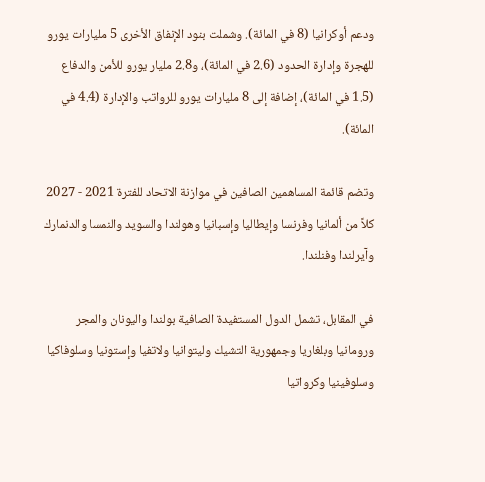ودعم أوكرانيا (8 في المائة). وشملت بنود الإنفاق الأخرى 5 مليارات يورو للهجرة وإدارة الحدود (2.6 في المائة)، و2.8 مليار يورو للأمن والدفاع (1.5 في المائة)، إضافة إلى 8 مليارات يورو للرواتب والإدارة (4.4 في المائة).

وتضم قائمة المساهمين الصافين في موازنة الاتحاد للفترة 2021 - 2027 كلاً من ألمانيا وفرنسا وإيطاليا وإسبانيا وهولندا والسويد والنمسا والدنمارك وآيرلندا وفنلندا.

في المقابل، تشمل الدول المستفيدة الصافية بولندا واليونان والمجر ورومانيا وبلغاريا وجمهورية التشيك وليتوانيا ولاتفيا وإستونيا وسلوفاكيا وسلوفينيا وكرواتيا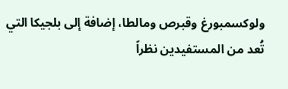ولوكسمبورغ وقبرص ومالطا، إضافة إلى بلجيكا التي تُعد من المستفيدين نظراً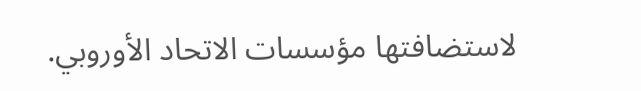لاستضافتها مؤسسات الاتحاد الأوروبي.